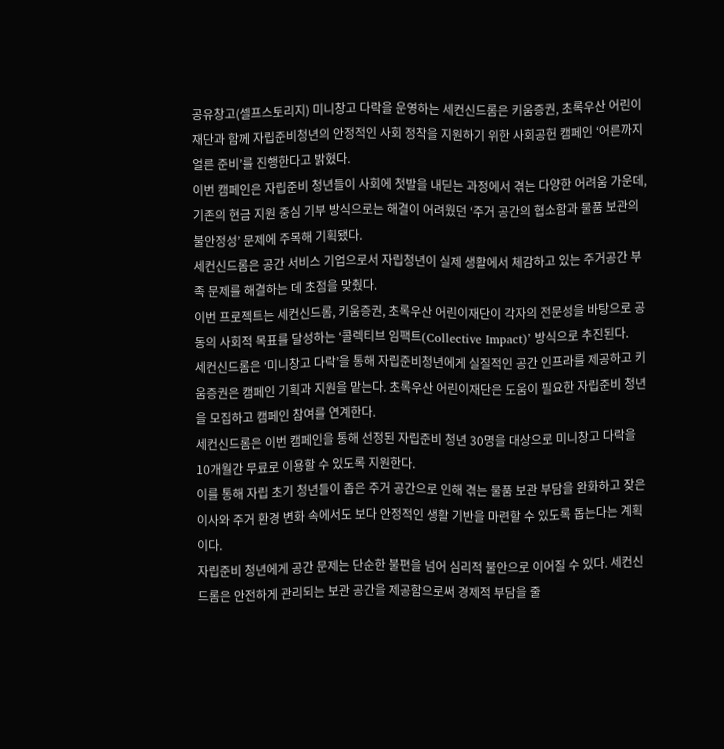공유창고(셀프스토리지) 미니창고 다락을 운영하는 세컨신드롬은 키움증권, 초록우산 어린이재단과 함께 자립준비청년의 안정적인 사회 정착을 지원하기 위한 사회공헌 캠페인 ‘어른까지 얼른 준비’를 진행한다고 밝혔다.
이번 캠페인은 자립준비 청년들이 사회에 첫발을 내딛는 과정에서 겪는 다양한 어려움 가운데, 기존의 현금 지원 중심 기부 방식으로는 해결이 어려웠던 ‘주거 공간의 협소함과 물품 보관의 불안정성’ 문제에 주목해 기획됐다.
세컨신드롬은 공간 서비스 기업으로서 자립청년이 실제 생활에서 체감하고 있는 주거공간 부족 문제를 해결하는 데 초점을 맞췄다.
이번 프로젝트는 세컨신드롬, 키움증권, 초록우산 어린이재단이 각자의 전문성을 바탕으로 공동의 사회적 목표를 달성하는 ‘콜렉티브 임팩트(Collective Impact)’ 방식으로 추진된다.
세컨신드롬은 ‘미니창고 다락’을 통해 자립준비청년에게 실질적인 공간 인프라를 제공하고 키움증권은 캠페인 기획과 지원을 맡는다. 초록우산 어린이재단은 도움이 필요한 자립준비 청년을 모집하고 캠페인 참여를 연계한다.
세컨신드롬은 이번 캠페인을 통해 선정된 자립준비 청년 30명을 대상으로 미니창고 다락을 10개월간 무료로 이용할 수 있도록 지원한다.
이를 통해 자립 초기 청년들이 좁은 주거 공간으로 인해 겪는 물품 보관 부담을 완화하고 잦은 이사와 주거 환경 변화 속에서도 보다 안정적인 생활 기반을 마련할 수 있도록 돕는다는 계획이다.
자립준비 청년에게 공간 문제는 단순한 불편을 넘어 심리적 불안으로 이어질 수 있다. 세컨신드롬은 안전하게 관리되는 보관 공간을 제공함으로써 경제적 부담을 줄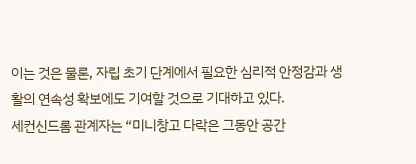이는 것은 물론, 자립 초기 단계에서 필요한 심리적 안정감과 생활의 연속성 확보에도 기여할 것으로 기대하고 있다.
세컨신드롬 관계자는 “미니창고 다락은 그동안 공간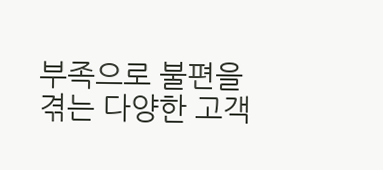부족으로 불편을 겪는 다양한 고객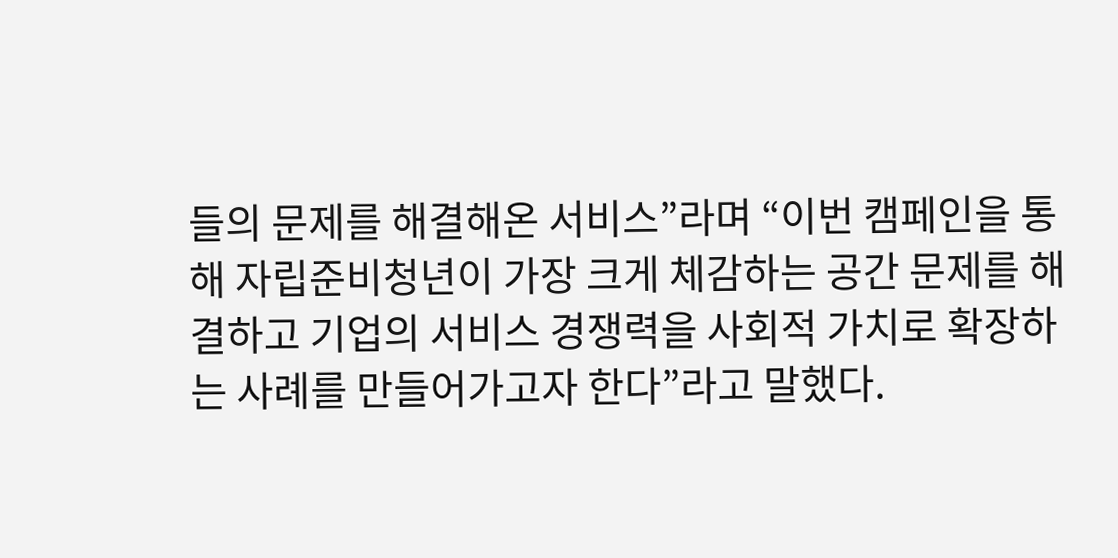들의 문제를 해결해온 서비스”라며 “이번 캠페인을 통해 자립준비청년이 가장 크게 체감하는 공간 문제를 해결하고 기업의 서비스 경쟁력을 사회적 가치로 확장하는 사례를 만들어가고자 한다”라고 말했다.